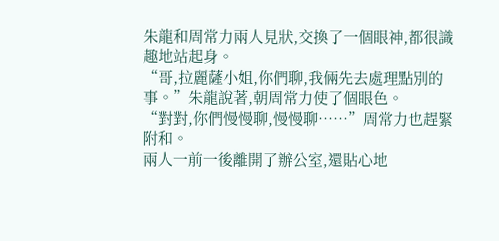朱龍和周常力兩人見狀,交換了一個眼神,都很識趣地站起身。
“哥,拉麗薩小姐,你們聊,我倆先去處理點別的事。”朱龍說著,朝周常力使了個眼色。
“對對,你們慢慢聊,慢慢聊……”周常力也趕緊附和。
兩人一前一後離開了辦公室,還貼心地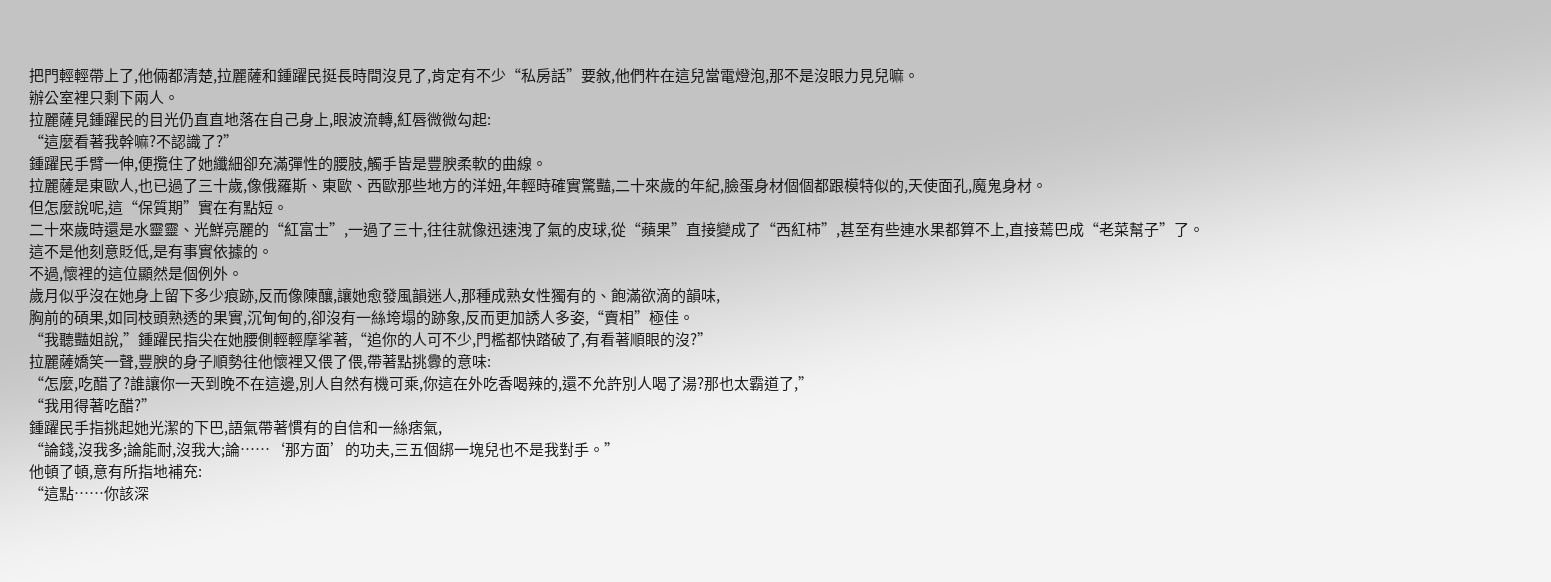把門輕輕帶上了,他倆都清楚,拉麗薩和鍾躍民挺長時間沒見了,肯定有不少“私房話”要敘,他們杵在這兒當電燈泡,那不是沒眼力見兒嘛。
辦公室裡只剩下兩人。
拉麗薩見鍾躍民的目光仍直直地落在自己身上,眼波流轉,紅唇微微勾起:
“這麼看著我幹嘛?不認識了?”
鍾躍民手臂一伸,便攬住了她纖細卻充滿彈性的腰肢,觸手皆是豐腴柔軟的曲線。
拉麗薩是東歐人,也已過了三十歲,像俄羅斯、東歐、西歐那些地方的洋妞,年輕時確實驚豔,二十來歲的年紀,臉蛋身材個個都跟模特似的,天使面孔,魔鬼身材。
但怎麼說呢,這“保質期”實在有點短。
二十來歲時還是水靈靈、光鮮亮麗的“紅富士”,一過了三十,往往就像迅速洩了氣的皮球,從“蘋果”直接變成了“西紅柿”,甚至有些連水果都算不上,直接蔫巴成“老菜幫子”了。
這不是他刻意貶低,是有事實依據的。
不過,懷裡的這位顯然是個例外。
歲月似乎沒在她身上留下多少痕跡,反而像陳釀,讓她愈發風韻迷人,那種成熟女性獨有的、飽滿欲滴的韻味,
胸前的碩果,如同枝頭熟透的果實,沉甸甸的,卻沒有一絲垮塌的跡象,反而更加誘人多姿,“賣相”極佳。
“我聽豔姐說,”鍾躍民指尖在她腰側輕輕摩挲著,“追你的人可不少,門檻都快踏破了,有看著順眼的沒?”
拉麗薩嬌笑一聲,豐腴的身子順勢往他懷裡又偎了偎,帶著點挑釁的意味:
“怎麼,吃醋了?誰讓你一天到晚不在這邊,別人自然有機可乘,你這在外吃香喝辣的,還不允許別人喝了湯?那也太霸道了,”
“我用得著吃醋?”
鍾躍民手指挑起她光潔的下巴,語氣帶著慣有的自信和一絲痞氣,
“論錢,沒我多;論能耐,沒我大;論……‘那方面’的功夫,三五個綁一塊兒也不是我對手。”
他頓了頓,意有所指地補充:
“這點……你該深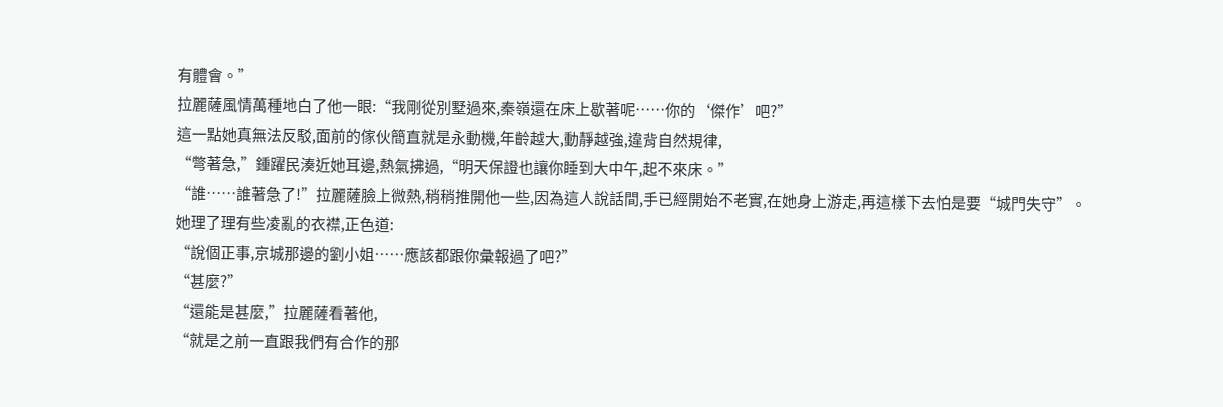有體會。”
拉麗薩風情萬種地白了他一眼:“我剛從別墅過來,秦嶺還在床上歇著呢……你的‘傑作’吧?”
這一點她真無法反駁,面前的傢伙簡直就是永動機,年齡越大,動靜越強,違背自然規律,
“彆著急,”鍾躍民湊近她耳邊,熱氣拂過,“明天保證也讓你睡到大中午,起不來床。”
“誰……誰著急了!”拉麗薩臉上微熱,稍稍推開他一些,因為這人說話間,手已經開始不老實,在她身上游走,再這樣下去怕是要“城門失守”。
她理了理有些凌亂的衣襟,正色道:
“說個正事,京城那邊的劉小姐……應該都跟你彙報過了吧?”
“甚麼?”
“還能是甚麼,”拉麗薩看著他,
“就是之前一直跟我們有合作的那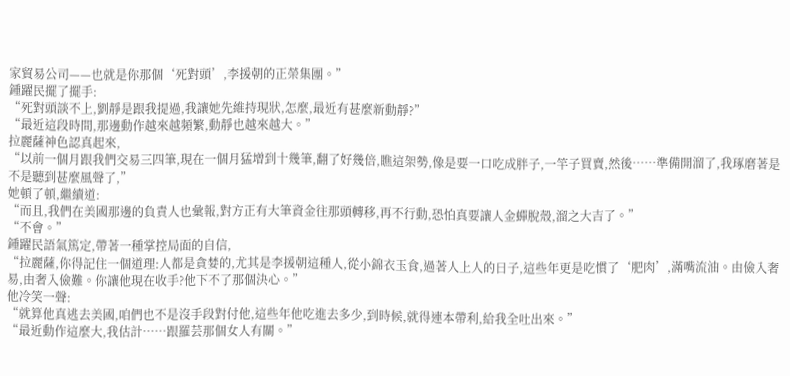家貿易公司——也就是你那個‘死對頭’,李援朝的正榮集團。”
鍾躍民擺了擺手:
“死對頭談不上,劉靜是跟我提過,我讓她先維持現狀,怎麼,最近有甚麼新動靜?”
“最近這段時間,那邊動作越來越頻繁,動靜也越來越大。”
拉麗薩神色認真起來,
“以前一個月跟我們交易三四筆,現在一個月猛增到十幾筆,翻了好幾倍,瞧這架勢,像是要一口吃成胖子,一竿子買賣,然後……準備開溜了,我琢磨著是不是聽到甚麼風聲了,”
她頓了頓,繼續道:
“而且,我們在美國那邊的負責人也彙報,對方正有大筆資金往那頭轉移,再不行動,恐怕真要讓人金蟬脫殼,溜之大吉了。”
“不會。”
鍾躍民語氣篤定,帶著一種掌控局面的自信,
“拉麗薩,你得記住一個道理:人都是貪婪的,尤其是李援朝這種人,從小錦衣玉食,過著人上人的日子,這些年更是吃慣了‘肥肉’,滿嘴流油。由儉入奢易,由奢入儉難。你讓他現在收手?他下不了那個決心。”
他冷笑一聲:
“就算他真逃去美國,咱們也不是沒手段對付他,這些年他吃進去多少,到時候,就得連本帶利,給我全吐出來。”
“最近動作這麼大,我估計……跟羅芸那個女人有關。”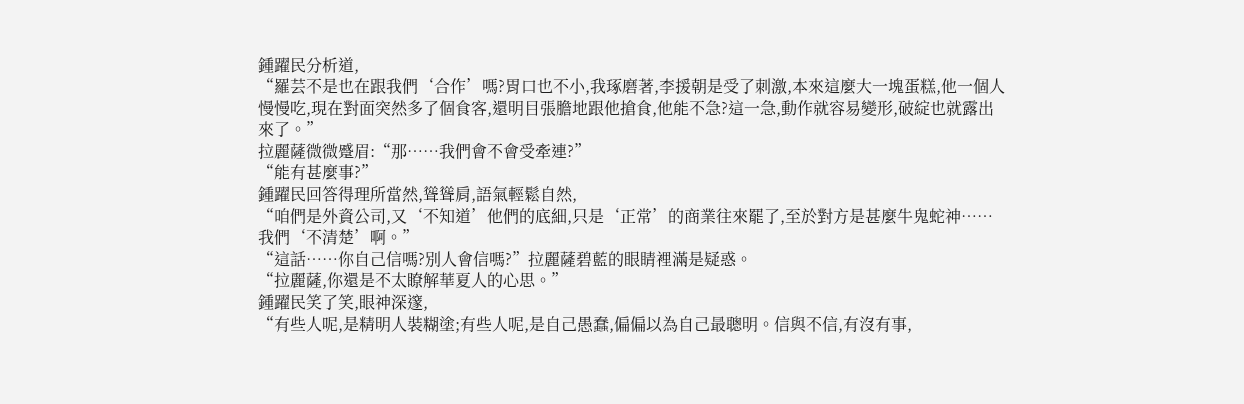鍾躍民分析道,
“羅芸不是也在跟我們‘合作’嗎?胃口也不小,我琢磨著,李援朝是受了刺激,本來這麼大一塊蛋糕,他一個人慢慢吃,現在對面突然多了個食客,還明目張膽地跟他搶食,他能不急?這一急,動作就容易變形,破綻也就露出來了。”
拉麗薩微微蹙眉:“那……我們會不會受牽連?”
“能有甚麼事?”
鍾躍民回答得理所當然,聳聳肩,語氣輕鬆自然,
“咱們是外資公司,又‘不知道’他們的底細,只是‘正常’的商業往來罷了,至於對方是甚麼牛鬼蛇神……我們‘不清楚’啊。”
“這話……你自己信嗎?別人會信嗎?”拉麗薩碧藍的眼睛裡滿是疑惑。
“拉麗薩,你還是不太瞭解華夏人的心思。”
鍾躍民笑了笑,眼神深邃,
“有些人呢,是精明人裝糊塗;有些人呢,是自己愚蠢,偏偏以為自己最聰明。信與不信,有沒有事,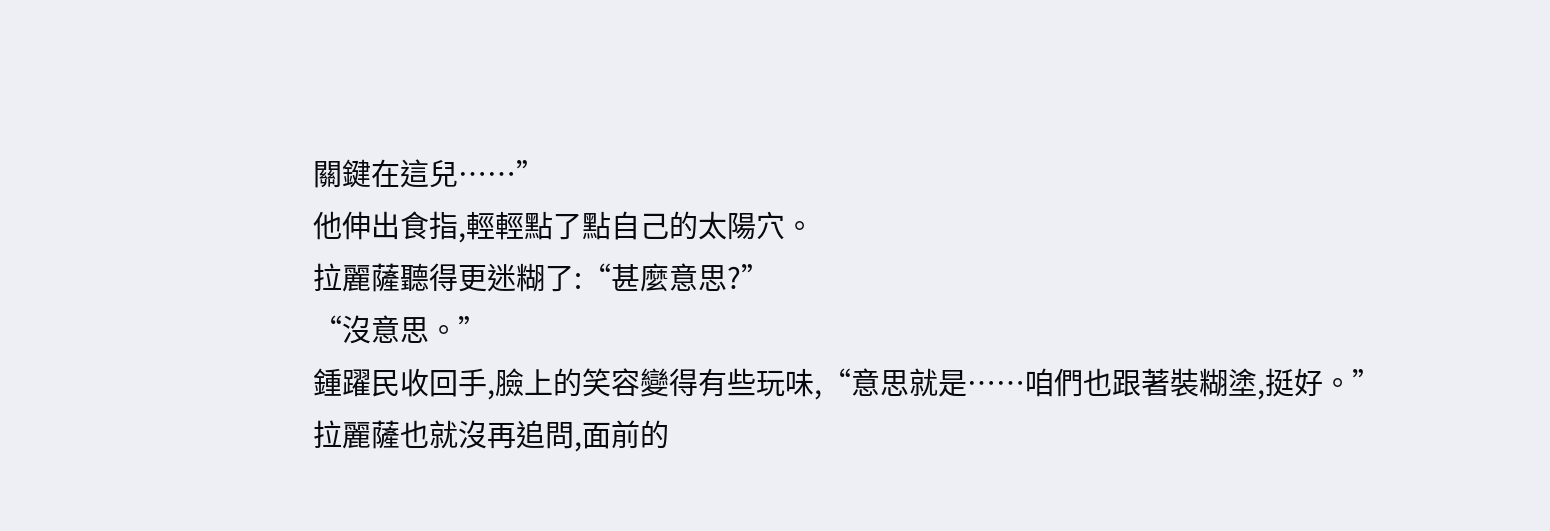關鍵在這兒……”
他伸出食指,輕輕點了點自己的太陽穴。
拉麗薩聽得更迷糊了:“甚麼意思?”
“沒意思。”
鍾躍民收回手,臉上的笑容變得有些玩味,“意思就是……咱們也跟著裝糊塗,挺好。”
拉麗薩也就沒再追問,面前的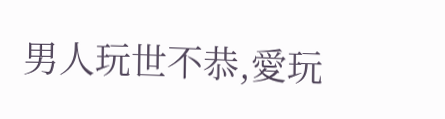男人玩世不恭,愛玩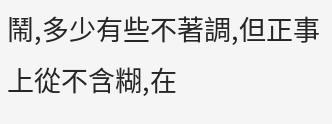鬧,多少有些不著調,但正事上從不含糊,在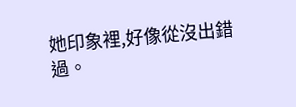她印象裡,好像從沒出錯過。